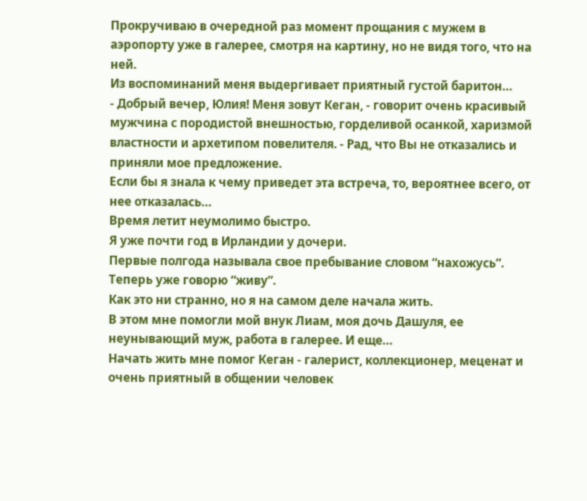Прокручиваю в очередной раз момент прощания с мужем в аэропорту уже в галерее, смотря на картину, но не видя того, что на ней.
Из воспоминаний меня выдергивает приятный густой баритон…
- Добрый вечер, Юлия! Меня зовут Кеган, - говорит очень красивый мужчина с породистой внешностью, горделивой осанкой, харизмой властности и архетипом повелителя. - Рад, что Вы не отказались и приняли мое предложение.
Если бы я знала к чему приведет эта встреча, то, вероятнее всего, от нее отказалась…
Время летит неумолимо быстро.
Я уже почти год в Ирландии у дочери.
Первые полгода называла свое пребывание словом “нахожусь”. Теперь уже говорю “живу”.
Как это ни странно, но я на самом деле начала жить.
В этом мне помогли мой внук Лиам, моя дочь Дашуля, ее неунывающий муж, работа в галерее. И еще…
Начать жить мне помог Кеган - галерист, коллекционер, меценат и очень приятный в общении человек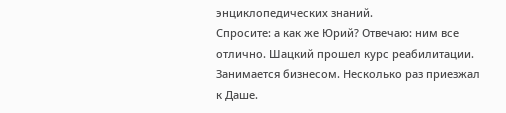энциклопедических знаний.
Спросите: а как же Юрий? Отвечаю: ним все отлично. Шацкий прошел курс реабилитации. Занимается бизнесом. Несколько раз приезжал к Даше.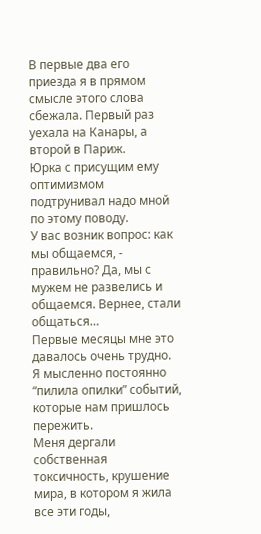В первые два его приезда я в прямом смысле этого слова сбежала. Первый раз уехала на Канары, а второй в Париж.
Юрка с присущим ему оптимизмом подтрунивал надо мной по этому поводу.
У вас возник вопрос: как мы общаемся, - правильно? Да, мы с мужем не развелись и общаемся. Вернее, стали общаться…
Первые месяцы мне это давалось очень трудно.
Я мысленно постоянно “пилила опилки” событий, которые нам пришлось пережить.
Меня дергали собственная токсичность, крушение мира, в котором я жила все эти годы,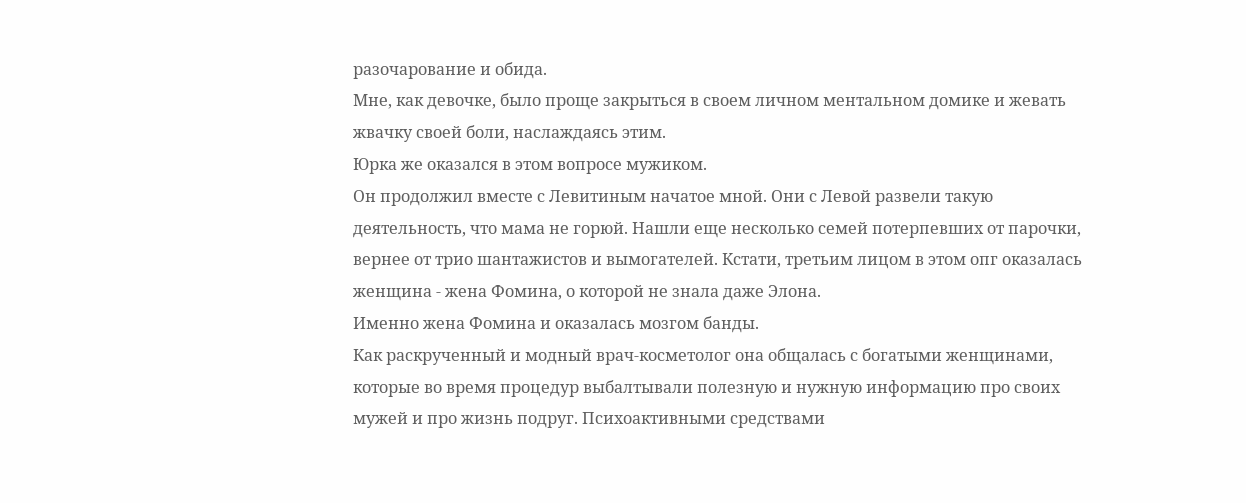разочарование и обида.
Мне, как девочке, было проще закрыться в своем личном ментальном домике и жевать жвачку своей боли, наслаждаясь этим.
Юрка же оказался в этом вопросе мужиком.
Он продолжил вместе с Левитиным начатое мной. Они с Левой развели такую деятельность, что мама не горюй. Нашли еще несколько семей потерпевших от парочки, вернее от трио шантажистов и вымогателей. Кстати, третьим лицом в этом опг оказалась женщина - жена Фомина, о которой не знала даже Элона.
Именно жена Фомина и оказалась мозгом банды.
Как раскрученный и модный врач-косметолог она общалась с богатыми женщинами, которые во время процедур выбалтывали полезную и нужную информацию про своих мужей и про жизнь подруг. Психоактивными средствами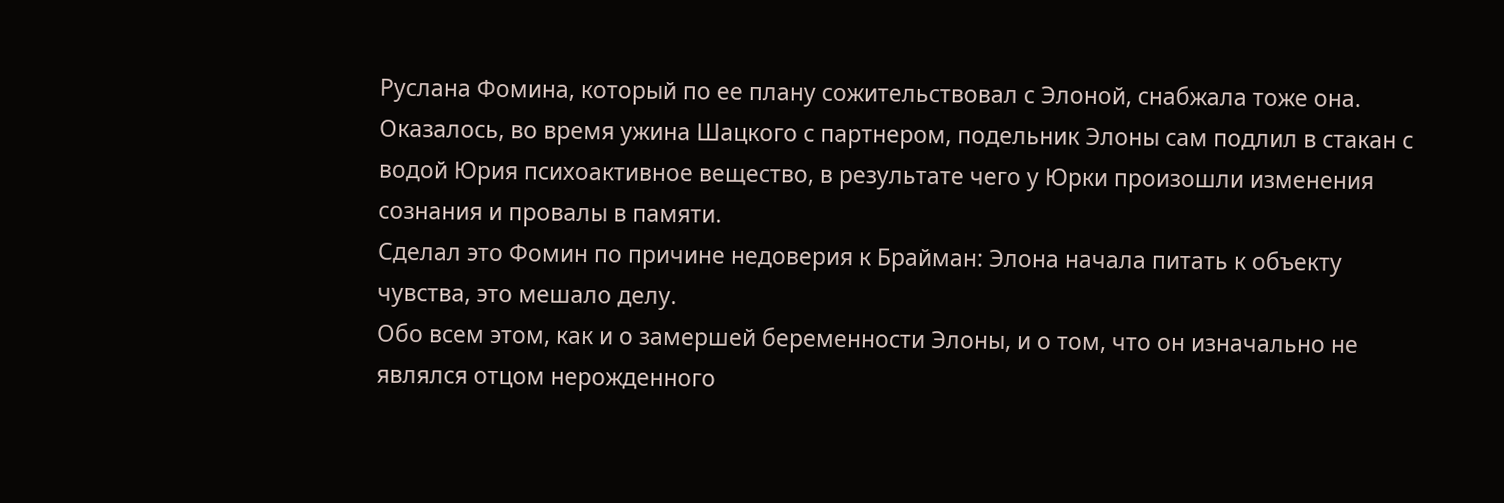Руслана Фомина, который по ее плану сожительствовал с Элоной, снабжала тоже она.
Оказалось, во время ужина Шацкого с партнером, подельник Элоны сам подлил в стакан с водой Юрия психоактивное вещество, в результате чего у Юрки произошли изменения сознания и провалы в памяти.
Сделал это Фомин по причине недоверия к Брайман: Элона начала питать к объекту чувства, это мешало делу.
Обо всем этом, как и о замершей беременности Элоны, и о том, что он изначально не являлся отцом нерожденного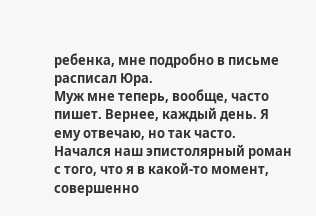ребенка, мне подробно в письме расписал Юра.
Муж мне теперь, вообще, часто пишет. Вернее, каждый день. Я ему отвечаю, но так часто.
Начался наш эпистолярный роман с того, что я в какой-то момент, совершенно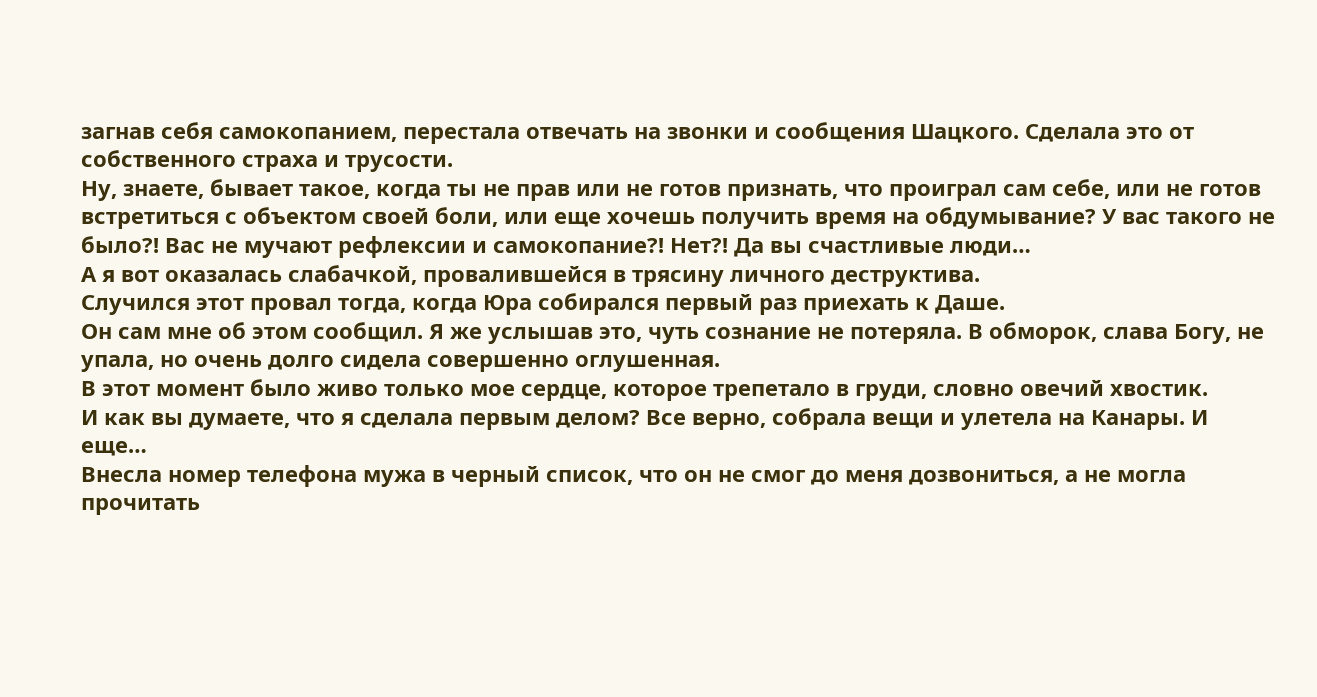загнав себя самокопанием, перестала отвечать на звонки и сообщения Шацкого. Сделала это от собственного страха и трусости.
Ну, знаете, бывает такое, когда ты не прав или не готов признать, что проиграл сам себе, или не готов встретиться с объектом своей боли, или еще хочешь получить время на обдумывание? У вас такого не было?! Вас не мучают рефлексии и самокопание?! Нет?! Да вы счастливые люди…
А я вот оказалась слабачкой, провалившейся в трясину личного деструктива.
Случился этот провал тогда, когда Юра собирался первый раз приехать к Даше.
Он сам мне об этом сообщил. Я же услышав это, чуть сознание не потеряла. В обморок, слава Богу, не упала, но очень долго сидела совершенно оглушенная.
В этот момент было живо только мое сердце, которое трепетало в груди, словно овечий хвостик.
И как вы думаете, что я сделала первым делом? Все верно, собрала вещи и улетела на Канары. И еще…
Внесла номер телефона мужа в черный список, что он не смог до меня дозвониться, а не могла прочитать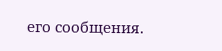его сообщения.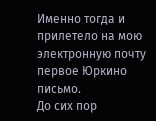Именно тогда и прилетело на мою электронную почту первое Юркино письмо.
До сих пор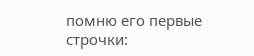помню его первые строчки: